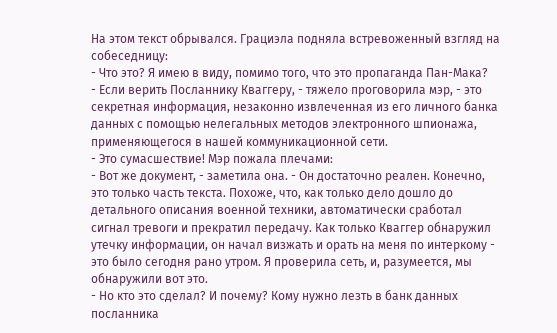На этом текст обрывался. Грациэла подняла встревоженный взгляд на собеседницу:
- Что это? Я имею в виду, помимо того, что это пропаганда Пан-Мака?
- Если верить Посланнику Кваггеру, - тяжело проговорила мэр, - это секретная информация, незаконно извлеченная из его личного банка данных с помощью нелегальных методов электронного шпионажа, применяющегося в нашей коммуникационной сети.
- Это сумасшествие! Мэр пожала плечами:
- Вот же документ, - заметила она. - Он достаточно реален. Конечно, это только часть текста. Похоже, что, как только дело дошло до детального описания военной техники, автоматически сработал сигнал тревоги и прекратил передачу. Как только Кваггер обнаружил утечку информации, он начал визжать и орать на меня по интеркому - это было сегодня рано утром. Я проверила сеть, и, разумеется, мы обнаружили вот это.
- Но кто это сделал? И почему? Кому нужно лезть в банк данных посланника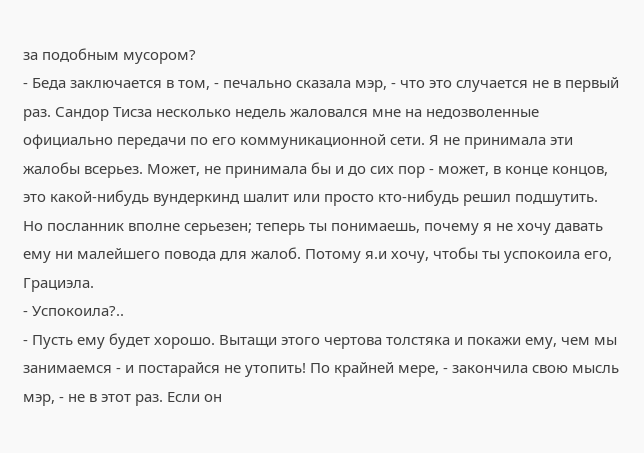за подобным мусором?
- Беда заключается в том, - печально сказала мэр, - что это случается не в первый раз. Сандор Тисза несколько недель жаловался мне на недозволенные официально передачи по его коммуникационной сети. Я не принимала эти жалобы всерьез. Может, не принимала бы и до сих пор - может, в конце концов, это какой-нибудь вундеркинд шалит или просто кто-нибудь решил подшутить. Но посланник вполне серьезен; теперь ты понимаешь, почему я не хочу давать ему ни малейшего повода для жалоб. Потому я.и хочу, чтобы ты успокоила его, Грациэла.
- Успокоила?..
- Пусть ему будет хорошо. Вытащи этого чертова толстяка и покажи ему, чем мы занимаемся - и постарайся не утопить! По крайней мере, - закончила свою мысль мэр, - не в этот раз. Если он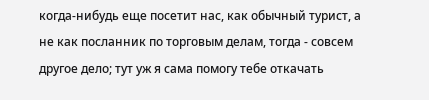когда-нибудь еще посетит нас, как обычный турист, а не как посланник по торговым делам, тогда - совсем другое дело; тут уж я сама помогу тебе откачать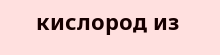кислород из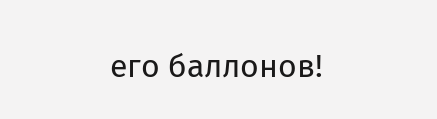его баллонов!